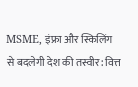MSME, इंफ्रा और स्किलिंग से बदलेगी देश की तस्वीर: वित्त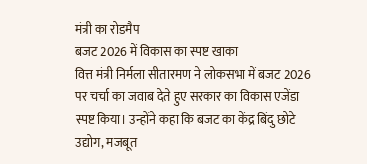मंत्री का रोडमैप
बजट 2026 में विकास का स्पष्ट खाका
वित्त मंत्री निर्मला सीतारमण ने लोकसभा में बजट 2026 पर चर्चा का जवाब देते हुए सरकार का विकास एजेंडा स्पष्ट किया। उन्होंने कहा कि बजट का केंद्र बिंदु छोटे उद्योग, मजबूत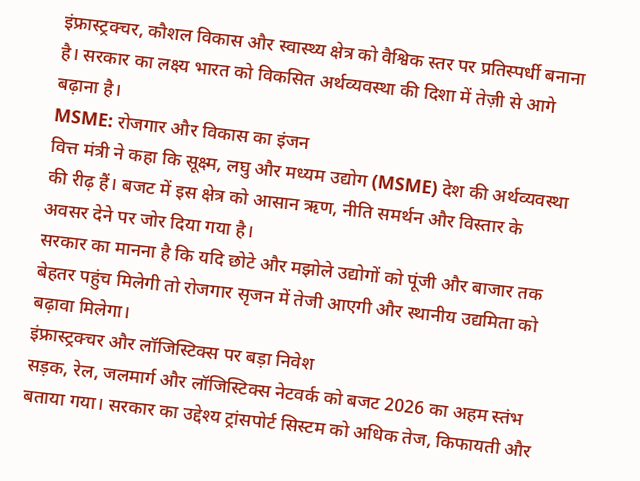इंफ्रास्ट्रक्चर, कौशल विकास और स्वास्थ्य क्षेत्र को वैश्विक स्तर पर प्रतिस्पर्धी बनाना है। सरकार का लक्ष्य भारत को विकसित अर्थव्यवस्था की दिशा में तेज़ी से आगे बढ़ाना है।
MSME: रोजगार और विकास का इंजन
वित्त मंत्री ने कहा कि सूक्ष्म, लघु और मध्यम उद्योग (MSME) देश की अर्थव्यवस्था की रीढ़ हैं। बजट में इस क्षेत्र को आसान ऋण, नीति समर्थन और विस्तार के अवसर देने पर जोर दिया गया है।
सरकार का मानना है कि यदि छोटे और मझोले उद्योगों को पूंजी और बाजार तक बेहतर पहुंच मिलेगी तो रोजगार सृजन में तेजी आएगी और स्थानीय उद्यमिता को बढ़ावा मिलेगा।
इंफ्रास्ट्रक्चर और लॉजिस्टिक्स पर बड़ा निवेश
सड़क, रेल, जलमार्ग और लॉजिस्टिक्स नेटवर्क को बजट 2026 का अहम स्तंभ बताया गया। सरकार का उद्देश्य ट्रांसपोर्ट सिस्टम को अधिक तेज, किफायती और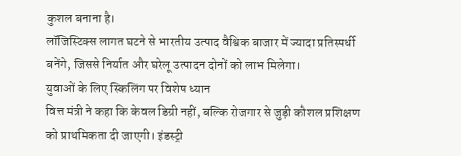कुशल बनाना है।
लॉजिस्टिक्स लागत घटने से भारतीय उत्पाद वैश्विक बाजार में ज्यादा प्रतिस्पर्धी बनेंगे, जिससे निर्यात और घरेलू उत्पादन दोनों को लाभ मिलेगा।
युवाओं के लिए स्किलिंग पर विशेष ध्यान
वित्त मंत्री ने कहा कि केवल डिग्री नहीं, बल्कि रोजगार से जुड़ी कौशल प्रशिक्षण को प्राथमिकता दी जाएगी। इंडस्ट्री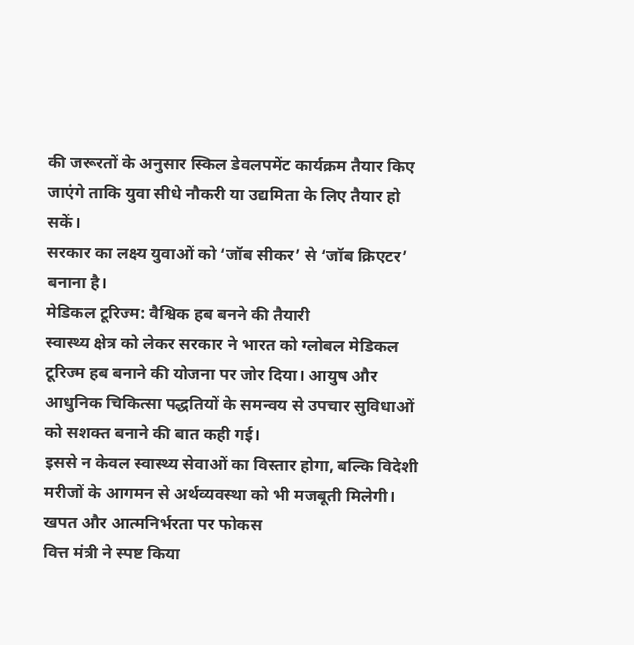की जरूरतों के अनुसार स्किल डेवलपमेंट कार्यक्रम तैयार किए जाएंगे ताकि युवा सीधे नौकरी या उद्यमिता के लिए तैयार हो सकें।
सरकार का लक्ष्य युवाओं को ‘जॉब सीकर’ से ‘जॉब क्रिएटर’ बनाना है।
मेडिकल टूरिज्म: वैश्विक हब बनने की तैयारी
स्वास्थ्य क्षेत्र को लेकर सरकार ने भारत को ग्लोबल मेडिकल टूरिज्म हब बनाने की योजना पर जोर दिया। आयुष और आधुनिक चिकित्सा पद्धतियों के समन्वय से उपचार सुविधाओं को सशक्त बनाने की बात कही गई।
इससे न केवल स्वास्थ्य सेवाओं का विस्तार होगा, बल्कि विदेशी मरीजों के आगमन से अर्थव्यवस्था को भी मजबूती मिलेगी।
खपत और आत्मनिर्भरता पर फोकस
वित्त मंत्री ने स्पष्ट किया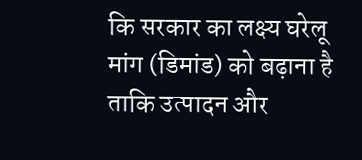कि सरकार का लक्ष्य घरेलू मांग (डिमांड) को बढ़ाना है ताकि उत्पादन और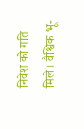निवेश को गति मिले। वैश्विक भू-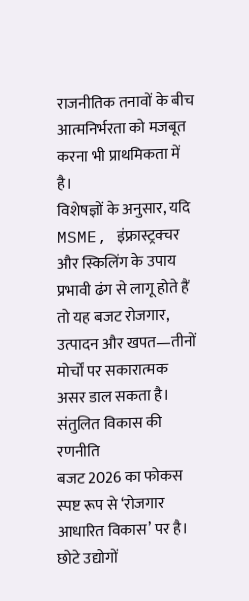राजनीतिक तनावों के बीच आत्मनिर्भरता को मजबूत करना भी प्राथमिकता में है।
विशेषज्ञों के अनुसार, यदि MSME, इंफ्रास्ट्रक्चर और स्किलिंग के उपाय प्रभावी ढंग से लागू होते हैं तो यह बजट रोजगार, उत्पादन और खपत—तीनों मोर्चों पर सकारात्मक असर डाल सकता है।
संतुलित विकास की रणनीति
बजट 2026 का फोकस स्पष्ट रूप से ‘रोजगार आधारित विकास’ पर है। छोटे उद्योगों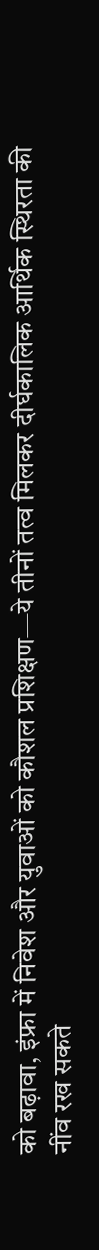को बढ़ावा, इंफ्रा में निवेश और युवाओं को कौशल प्रशिक्षण—ये तीनों तत्व मिलकर दीर्घकालिक आर्थिक स्थिरता की नींव रख सकते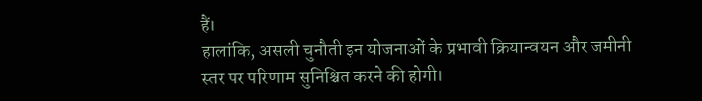हैं।
हालांकि, असली चुनौती इन योजनाओं के प्रभावी क्रियान्वयन और जमीनी स्तर पर परिणाम सुनिश्चित करने की होगी।